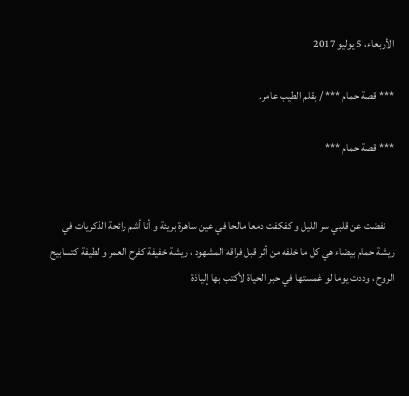الأربعاء، 5 يوليو 2017

*** قصة حمام *** / بقلم الطيب عامر.

*** قصة حمام ***


    نفضت عن قلبي سر الليل و كفكفت دمعا مالحا في عين ساهرة بريئة و أنا أشم رائحة الذكريات في ريشة حمام بيضاء هي كل ما خلفه من أثر قبل فراقه المشهود ، ريشة خفيفة كفرح العمر و لطيفة كتسابيح الروح ، وددت يوما لو غمستها في حبر الحياة لأكتب بها إلياذة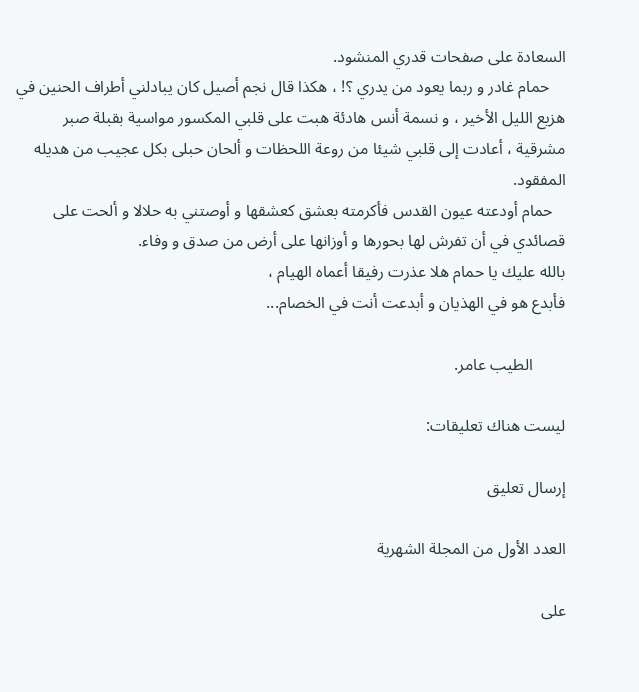السعادة على صفحات قدري المنشود.
    حمام غادر و ربما يعود من يدري ؟! ، هكذا قال نجم أصيل كان يبادلني أطراف الحنين في هزيع الليل الأخير ، و نسمة أنس هادئة هبت على قلبي المكسور مواسية بقبلة صبر مشرقية ، أعادت إلى قلبي شيئا من روعة اللحظات و ألحان حبلى بكل عجيب من هديله المفقود.
   حمام أودعته عيون القدس فأكرمته بعشق كعشقها و أوصتني به حلالا و ألحت على قصائدي في أن تفرش لها بحورها و أوزانها على أرض من صدق و وفاء.
بالله عليك يا حمام هلا عذرت رفيقا أعماه الهيام ،
فأبدع هو في الهذيان و أبدعت أنت في الخصام...

        الطيب عامر.

ليست هناك تعليقات:

إرسال تعليق

العدد الأول من المجلة الشهرية

على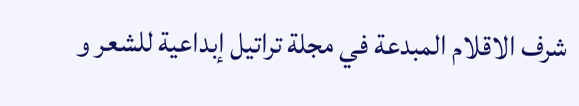شرف الاقلام المبدعة في مجلة تراتيل إبداعية للشعر و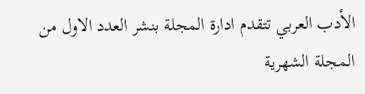الأدب العربي تتقدم ادارة المجلة بنشر العدد الاول من المجلة الشهرية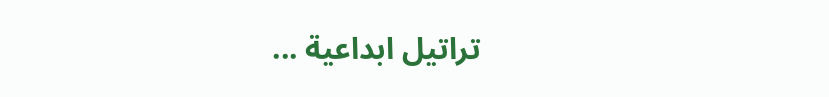تراتيل ابداعية ...